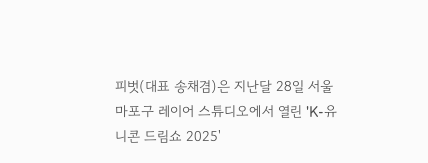피벗(대표 송채겸)은 지난달 28일 서울 마포구 레이어 스튜디오에서 열린 'K-유니콘 드림쇼 2025'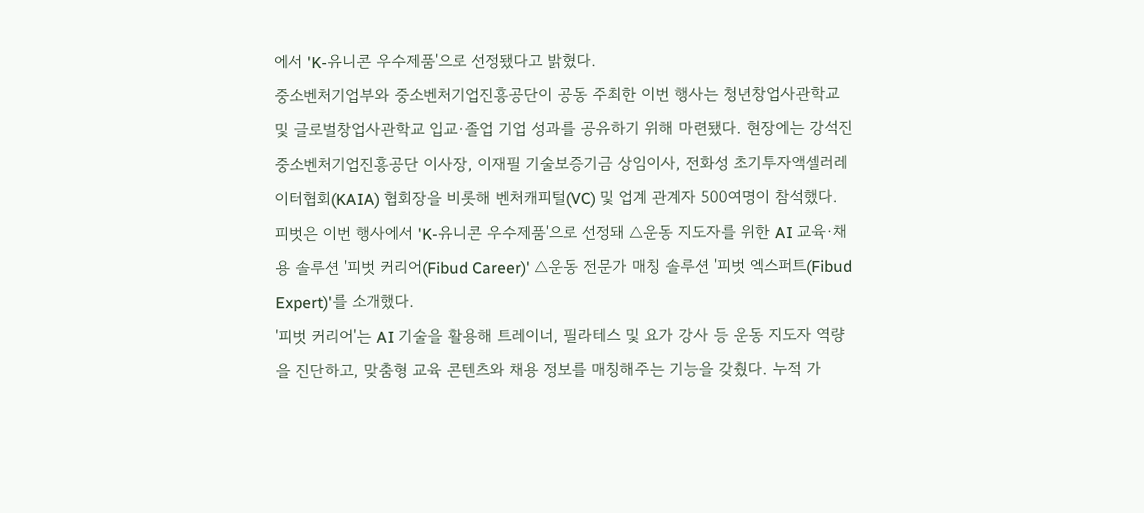에서 'K-유니콘 우수제품'으로 선정됐다고 밝혔다.
중소벤처기업부와 중소벤처기업진흥공단이 공동 주최한 이번 행사는 청년창업사관학교 및 글로벌창업사관학교 입교·졸업 기업 성과를 공유하기 위해 마련됐다. 현장에는 강석진 중소벤처기업진흥공단 이사장, 이재필 기술보증기금 상임이사, 전화성 초기투자액셀러레이터협회(KAIA) 협회장을 비롯해 벤처캐피털(VC) 및 업계 관계자 500여명이 참석했다.
피벗은 이번 행사에서 'K-유니콘 우수제품'으로 선정돼 △운동 지도자를 위한 AI 교육·채용 솔루션 '피벗 커리어(Fibud Career)' △운동 전문가 매칭 솔루션 '피벗 엑스퍼트(Fibud Expert)'를 소개했다.
'피벗 커리어'는 AI 기술을 활용해 트레이너, 필라테스 및 요가 강사 등 운동 지도자 역량을 진단하고, 맞춤형 교육 콘텐츠와 채용 정보를 매칭해주는 기능을 갖췄다. 누적 가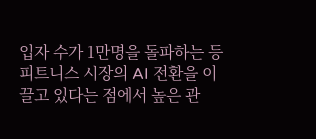입자 수가 1만명을 돌파하는 등 피트니스 시장의 AI 전환을 이끌고 있다는 점에서 높은 관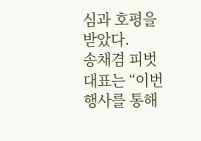심과 호평을 받았다.
송채겸 피벗 대표는 “이번 행사를 통해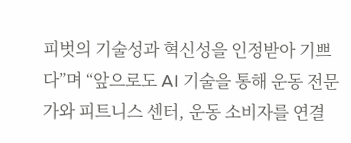피벗의 기술성과 혁신성을 인정받아 기쁘다”며 “앞으로도 AI 기술을 통해 운동 전문가와 피트니스 센터, 운동 소비자를 연결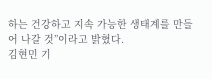하는 건강하고 지속 가능한 생태계를 만들어 나갈 것”이라고 밝혔다.
김현민 기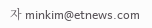자 minkim@etnews.com